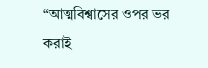“আত্মবিশ্বাসের ওপর ভর করাই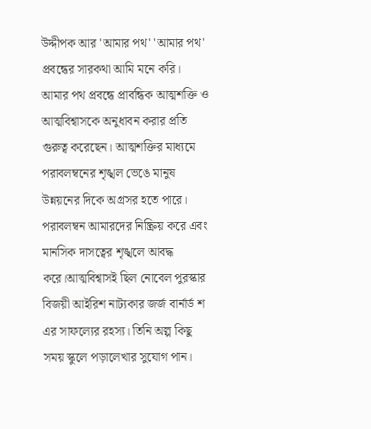উদ্দীপক আর 'আমার পথ' 'আমার পথ' প্রবন্ধের সারকথা আমি মনে করি।
আমার পথ প্রবন্ধে প্রাবন্ধিক আত্মশক্তি ও আত্মবিশ্বাসকে অনুধাবন করার প্রতি গুরুত্ব করেছেন। আত্মশক্তির মাধ্যমে পরাবলম্বনের শৃঙ্খল ভেঙে মানুষ উন্নয়নের দিকে অগ্রসর হতে পারে। পরাবলম্বন আমারদের নিষ্ক্রিয় করে এবং মানসিক দাসত্বের শৃঙ্খলে আবদ্ধ করে।আত্মবিশ্বাসই ছিল নোবেল পুরস্কার বিজয়ী আইরিশ নাট্যকার জর্জ বার্নার্ড শ এর সাফল্যের রহস্য। তিনি অল্প কিছু সময় স্কুলে পড়ালেখার সুযোগ পান।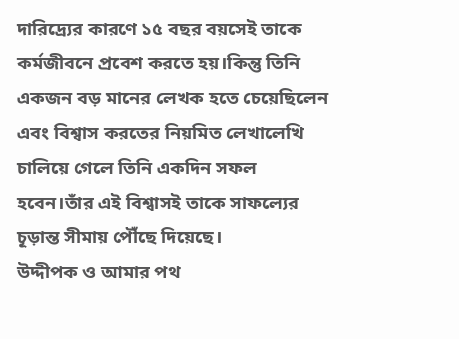দারিদ্র্যের কারণে ১৫ বছর বয়সেই তাকে কর্মজীবনে প্রবেশ করতে হয়।কিন্তু তিনি একজন বড় মানের লেখক হতে চেয়েছিলেন এবং বিশ্বাস করতের নিয়মিত লেখালেখি চালিয়ে গেলে তিনি একদিন সফল হবেন।তাঁর এই বিশ্বাসই তাকে সাফল্যের চূড়ান্ত সীমায় পৌঁছে দিয়েছে।
উদ্দীপক ও আমার পথ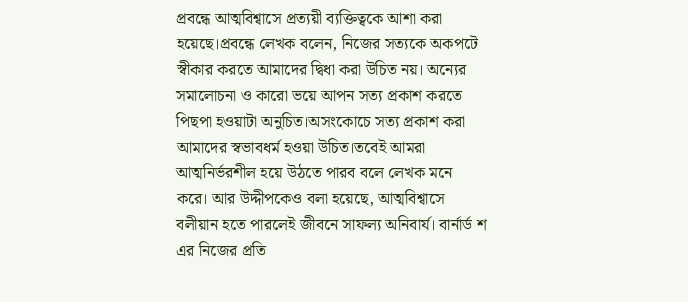প্রবন্ধে আত্মবিশ্বাসে প্রত্যয়ী ব্যক্তিত্বকে আশা করা হয়েছে।প্রবন্ধে লেখক বলেন, নিজের সত্যকে অকপটে স্বীকার করতে আমাদের দ্বিধা করা উচিত নয়। অন্যের সমালোচনা ও কারো ভয়ে আপন সত্য প্রকাশ করতে পিছপা হওয়াটা অনুচিত।অসংকোচে সত্য প্রকাশ করা আমাদের স্বভাবধর্ম হওয়া উচিত।তবেই আমরা আত্মনির্ভরশীল হয়ে উঠতে পারব বলে লেখক মনে করে। আর উদ্দীপকেও বলা হয়েছে, আত্মবিশ্বাসে বলীয়ান হতে পারলেই জীবনে সাফল্য অনিবার্য। বার্নার্ড শ এর নিজের প্রতি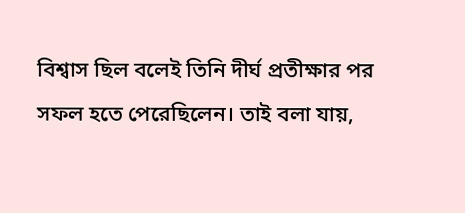বিশ্বাস ছিল বলেই তিনি দীর্ঘ প্রতীক্ষার পর সফল হতে পেরেছিলেন। তাই বলা যায়,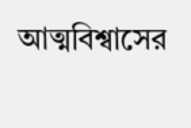আত্মবিশ্বাসের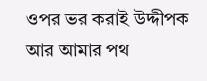ওপর ভর করাই উদ্দীপক আর আমার পথ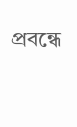প্রবন্ধে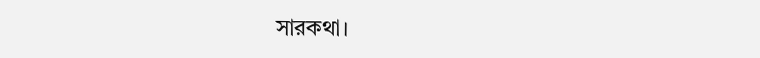সারকথা।